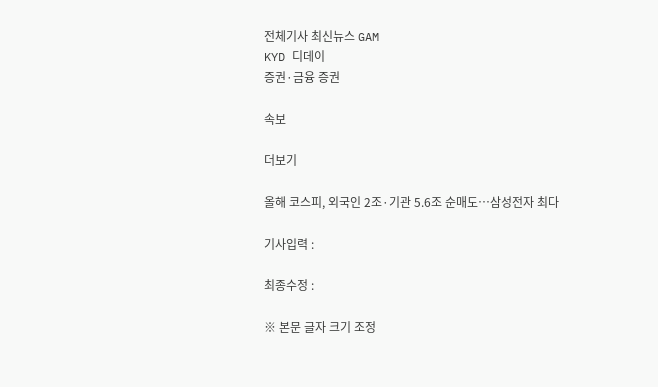전체기사 최신뉴스 GAM
KYD 디데이
증권·금융 증권

속보

더보기

올해 코스피, 외국인 2조·기관 5.6조 순매도…삼성전자 최다

기사입력 :

최종수정 :

※ 본문 글자 크기 조정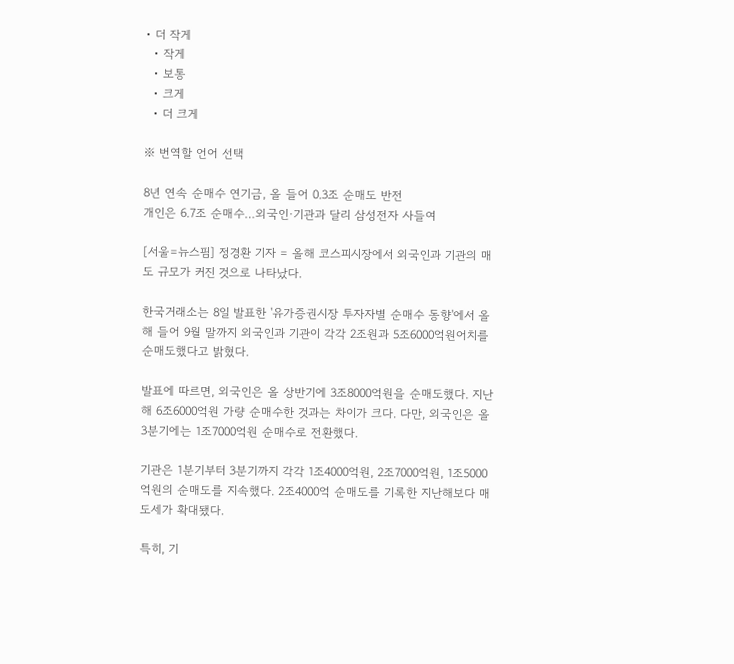• 더 작게
  • 작게
  • 보통
  • 크게
  • 더 크게

※ 번역할 언어 선택

8년 연속 순매수 연기금, 올 들어 0.3조 순매도 반전
개인은 6.7조 순매수…외국인·기관과 달리 삼성전자 사들여

[서울=뉴스핌] 정경환 기자 = 올해 코스피시장에서 외국인과 기관의 매도 규모가 커진 것으로 나타났다.

한국거래소는 8일 발표한 '유가증권시장 투자자별 순매수 동향'에서 올해 들어 9월 말까지 외국인과 기관이 각각 2조원과 5조6000억원어치를 순매도했다고 밝혔다.

발표에 따르면, 외국인은 올 상반기에 3조8000억원을 순매도했다. 지난해 6조6000억원 가량 순매수한 것과는 차이가 크다. 다만, 외국인은 올 3분기에는 1조7000억원 순매수로 전환했다.

기관은 1분기부터 3분기까지 각각 1조4000억원, 2조7000억원, 1조5000억원의 순매도를 지속했다. 2조4000억 순매도를 기록한 지난해보다 매도세가 확대됐다.

특히, 기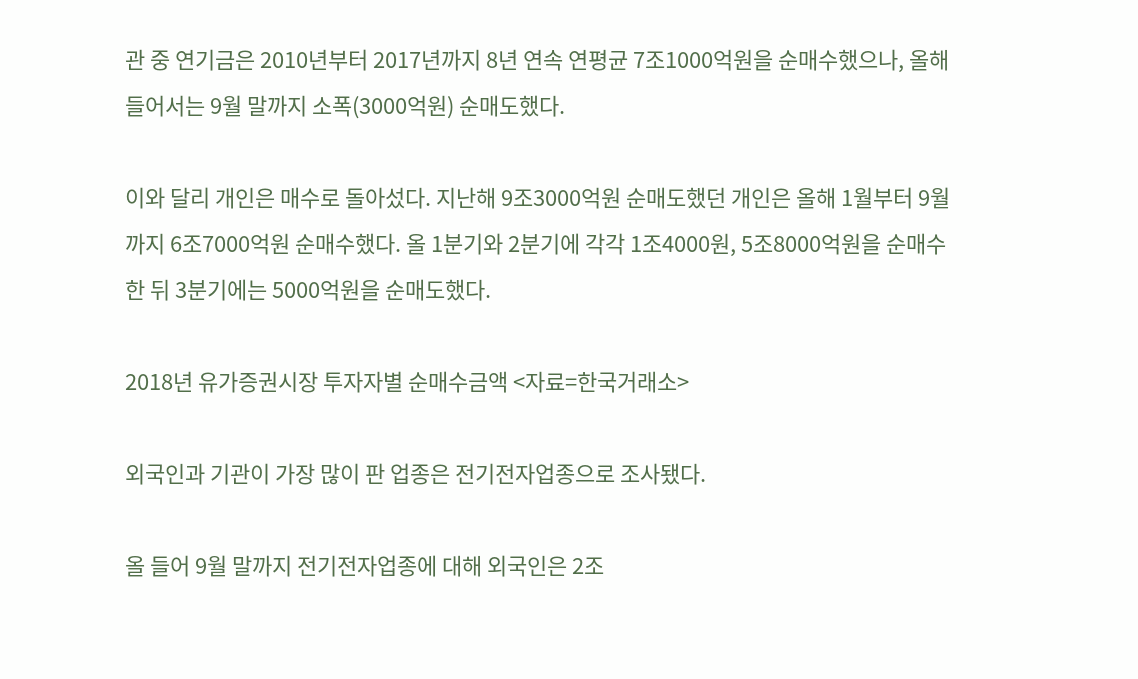관 중 연기금은 2010년부터 2017년까지 8년 연속 연평균 7조1000억원을 순매수했으나, 올해 들어서는 9월 말까지 소폭(3000억원) 순매도했다.

이와 달리 개인은 매수로 돌아섰다. 지난해 9조3000억원 순매도했던 개인은 올해 1월부터 9월까지 6조7000억원 순매수했다. 올 1분기와 2분기에 각각 1조4000원, 5조8000억원을 순매수한 뒤 3분기에는 5000억원을 순매도했다.

2018년 유가증권시장 투자자별 순매수금액 <자료=한국거래소>

외국인과 기관이 가장 많이 판 업종은 전기전자업종으로 조사됐다.

올 들어 9월 말까지 전기전자업종에 대해 외국인은 2조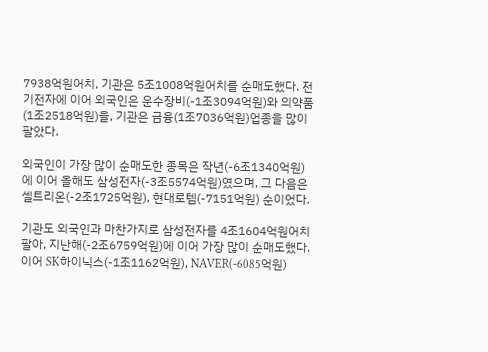7938억원어치, 기관은 5조1008억원어치를 순매도했다. 전기전자에 이어 외국인은 운수장비(-1조3094억원)와 의약품(1조2518억원)을, 기관은 금융(1조7036억원)업종을 많이 팔았다.

외국인이 가장 많이 순매도한 종목은 작년(-6조1340억원)에 이어 올해도 삼성전자(-3조5574억원)였으며, 그 다음은 셀트리온(-2조1725억원), 현대로템(-7151억원) 순이었다.

기관도 외국인과 마찬가지로 삼성전자를 4조1604억원어치 팔아, 지난해(-2조6759억원)에 이어 가장 많이 순매도했다. 이어 SK하이닉스(-1조1162억원), NAVER(-6085억원)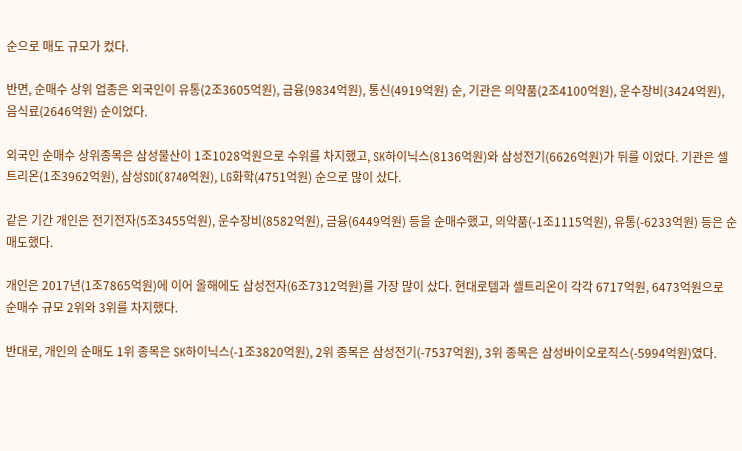순으로 매도 규모가 컸다.

반면, 순매수 상위 업종은 외국인이 유통(2조3605억원), 금융(9834억원), 통신(4919억원) 순, 기관은 의약품(2조4100억원), 운수장비(3424억원), 음식료(2646억원) 순이었다.

외국인 순매수 상위종목은 삼성물산이 1조1028억원으로 수위를 차지했고, SK하이닉스(8136억원)와 삼성전기(6626억원)가 뒤를 이었다. 기관은 셀트리온(1조3962억원), 삼성SDI(8740억원), LG화학(4751억원) 순으로 많이 샀다.

같은 기간 개인은 전기전자(5조3455억원), 운수장비(8582억원), 금융(6449억원) 등을 순매수했고, 의약품(-1조1115억원), 유통(-6233억원) 등은 순매도했다.

개인은 2017년(1조7865억원)에 이어 올해에도 삼성전자(6조7312억원)를 가장 많이 샀다. 현대로템과 셀트리온이 각각 6717억원, 6473억원으로 순매수 규모 2위와 3위를 차지했다.

반대로, 개인의 순매도 1위 종목은 SK하이닉스(-1조3820억원), 2위 종목은 삼성전기(-7537억원), 3위 종목은 삼성바이오로직스(-5994억원)였다.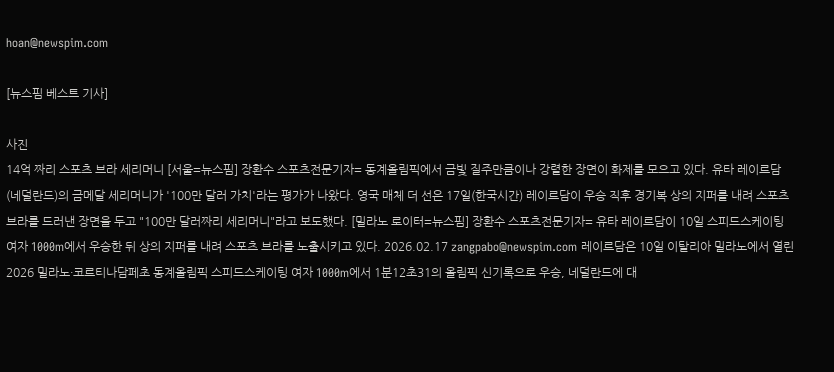hoan@newspim.com

[뉴스핌 베스트 기사]

사진
14억 짜리 스포츠 브라 세리머니 [서울=뉴스핌] 장환수 스포츠전문기자= 동계올림픽에서 금빛 질주만큼이나 강렬한 장면이 화제를 모으고 있다. 유타 레이르담(네덜란드)의 금메달 세리머니가 '100만 달러 가치'라는 평가가 나왔다. 영국 매체 더 선은 17일(한국시간) 레이르담이 우승 직후 경기복 상의 지퍼를 내려 스포츠 브라를 드러낸 장면을 두고 "100만 달러짜리 세리머니"라고 보도했다. [밀라노 로이터=뉴스핌] 장환수 스포츠전문기자= 유타 레이르담이 10일 스피드스케이팅 여자 1000m에서 우승한 뒤 상의 지퍼를 내려 스포츠 브라를 노출시키고 있다. 2026.02.17 zangpabo@newspim.com 레이르담은 10일 이탈리아 밀라노에서 열린 2026 밀라노·코르티나담페초 동계올림픽 스피드스케이팅 여자 1000m에서 1분12초31의 올림픽 신기록으로 우승, 네덜란드에 대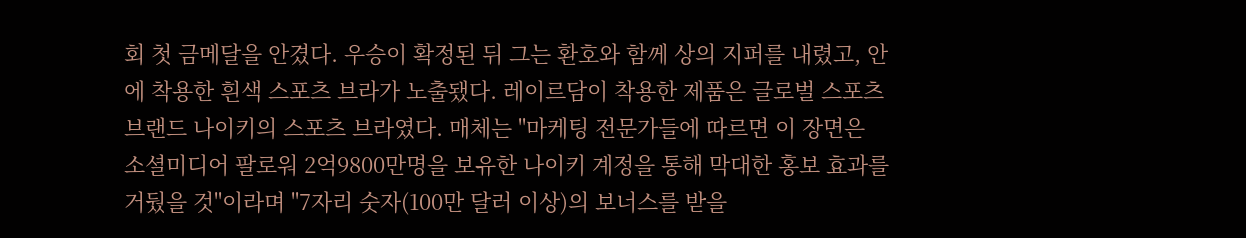회 첫 금메달을 안겼다. 우승이 확정된 뒤 그는 환호와 함께 상의 지퍼를 내렸고, 안에 착용한 흰색 스포츠 브라가 노출됐다. 레이르담이 착용한 제품은 글로벌 스포츠 브랜드 나이키의 스포츠 브라였다. 매체는 "마케팅 전문가들에 따르면 이 장면은 소셜미디어 팔로워 2억9800만명을 보유한 나이키 계정을 통해 막대한 홍보 효과를 거뒀을 것"이라며 "7자리 숫자(100만 달러 이상)의 보너스를 받을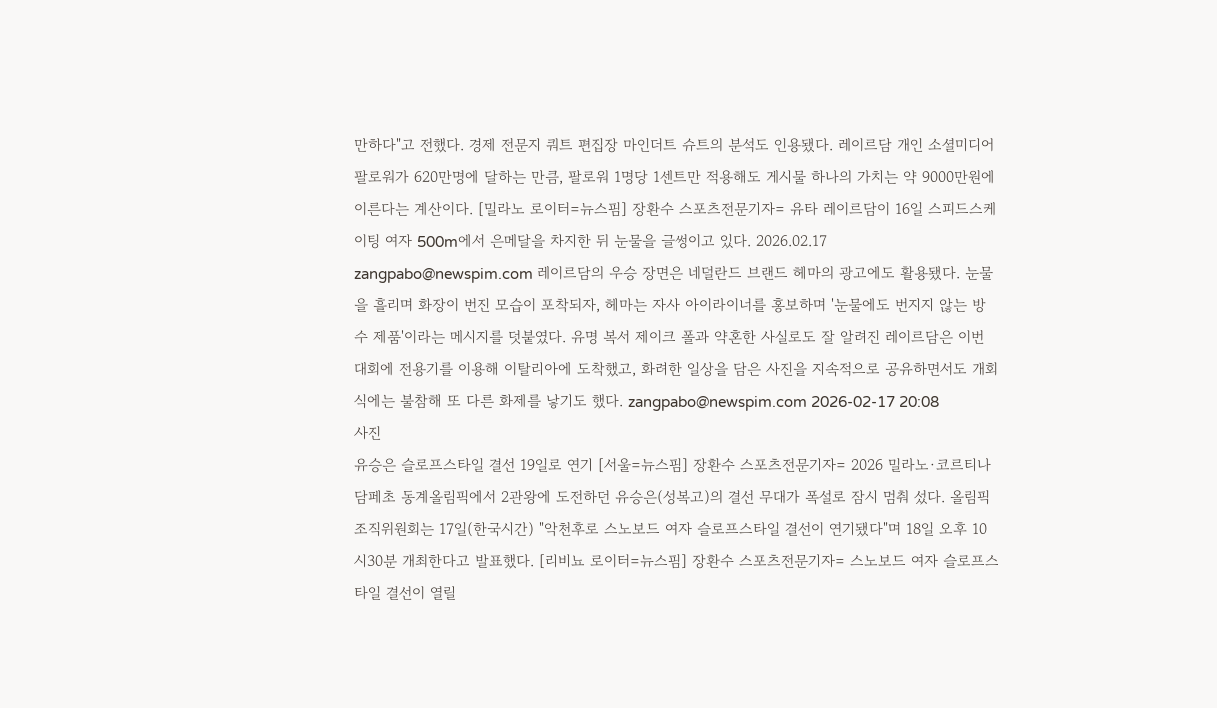만하다"고 전했다. 경제 전문지 쿼트 편집장 마인더트 슈트의 분석도 인용됐다. 레이르담 개인 소셜미디어 팔로워가 620만명에 달하는 만큼, 팔로워 1명당 1센트만 적용해도 게시물 하나의 가치는 약 9000만원에 이른다는 계산이다. [밀라노 로이터=뉴스핌] 장환수 스포츠전문기자= 유타 레이르담이 16일 스피드스케이팅 여자 500m에서 은메달을 차지한 뒤 눈물을 글썽이고 있다. 2026.02.17 zangpabo@newspim.com 레이르담의 우승 장면은 네덜란드 브랜드 헤마의 광고에도 활용됐다. 눈물을 흘리며 화장이 번진 모습이 포착되자, 헤마는 자사 아이라이너를 홍보하며 '눈물에도 번지지 않는 방수 제품'이라는 메시지를 덧붙였다. 유명 복서 제이크 폴과 약혼한 사실로도 잘 알려진 레이르담은 이번 대회에 전용기를 이용해 이탈리아에 도착했고, 화려한 일상을 담은 사진을 지속적으로 공유하면서도 개회식에는 불참해 또 다른 화제를 낳기도 했다. zangpabo@newspim.com 2026-02-17 20:08
사진
유승은 슬로프스타일 결선 19일로 연기 [서울=뉴스핌] 장환수 스포츠전문기자= 2026 밀라노·코르티나담페초 동계올림픽에서 2관왕에 도전하던 유승은(성복고)의 결선 무대가 폭설로 잠시 멈춰 섰다. 올림픽 조직위원회는 17일(한국시간) "악천후로 스노보드 여자 슬로프스타일 결선이 연기됐다"며 18일 오후 10시30분 개최한다고 발표했다. [리비뇨 로이터=뉴스핌] 장환수 스포츠전문기자= 스노보드 여자 슬로프스타일 결선이 열릴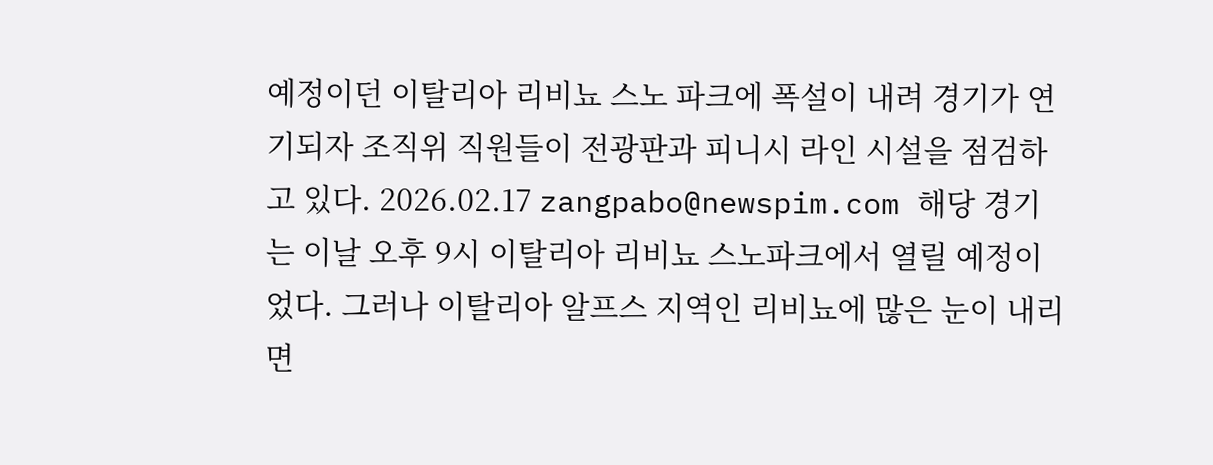예정이던 이탈리아 리비뇨 스노 파크에 폭설이 내려 경기가 연기되자 조직위 직원들이 전광판과 피니시 라인 시설을 점검하고 있다. 2026.02.17 zangpabo@newspim.com 해당 경기는 이날 오후 9시 이탈리아 리비뇨 스노파크에서 열릴 예정이었다. 그러나 이탈리아 알프스 지역인 리비뇨에 많은 눈이 내리면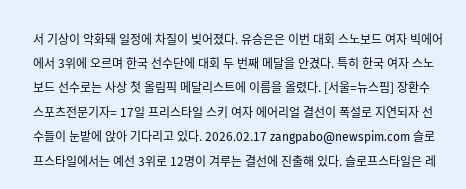서 기상이 악화돼 일정에 차질이 빚어졌다. 유승은은 이번 대회 스노보드 여자 빅에어에서 3위에 오르며 한국 선수단에 대회 두 번째 메달을 안겼다. 특히 한국 여자 스노보드 선수로는 사상 첫 올림픽 메달리스트에 이름을 올렸다. [서울=뉴스핌] 장환수 스포츠전문기자= 17일 프리스타일 스키 여자 에어리얼 결선이 폭설로 지연되자 선수들이 눈밭에 앉아 기다리고 있다. 2026.02.17 zangpabo@newspim.com 슬로프스타일에서는 예선 3위로 12명이 겨루는 결선에 진출해 있다. 슬로프스타일은 레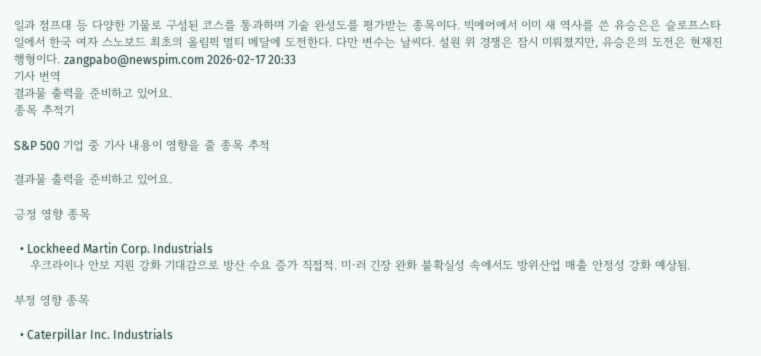일과 점프대 등 다양한 기물로 구성된 코스를 통과하며 기술 완성도를 평가받는 종목이다. 빅에어에서 이미 새 역사를 쓴 유승은은 슬로프스타일에서 한국 여자 스노보드 최초의 올림픽 멀티 메달에 도전한다. 다만 변수는 날씨다. 설원 위 경쟁은 잠시 미뤄졌지만, 유승은의 도전은 현재진행형이다. zangpabo@newspim.com 2026-02-17 20:33
기사 번역
결과물 출력을 준비하고 있어요.
종목 추적기

S&P 500 기업 중 기사 내용이 영향을 줄 종목 추적

결과물 출력을 준비하고 있어요.

긍정 영향 종목

  • Lockheed Martin Corp. Industrials
    우크라이나 안보 지원 강화 기대감으로 방산 수요 증가 직접적. 미·러 긴장 완화 불확실성 속에서도 방위산업 매출 안정성 강화 예상됨.

부정 영향 종목

  • Caterpillar Inc. Industrials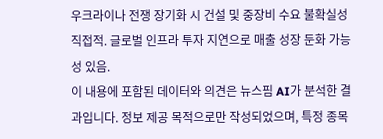우크라이나 전쟁 장기화 시 건설 및 중장비 수요 불확실성 직접적. 글로벌 인프라 투자 지연으로 매출 성장 둔화 가능성 있음.
이 내용에 포함된 데이터와 의견은 뉴스핌 AI가 분석한 결과입니다. 정보 제공 목적으로만 작성되었으며, 특정 종목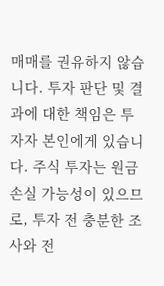매매를 권유하지 않습니다. 투자 판단 및 결과에 대한 책임은 투자자 본인에게 있습니다. 주식 투자는 원금 손실 가능성이 있으므로, 투자 전 충분한 조사와 전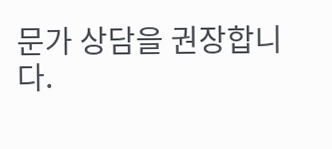문가 상담을 권장합니다.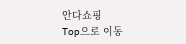안다쇼핑
Top으로 이동